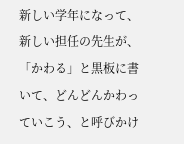新しい学年になって、新しい担任の先生が、「かわる」と黒板に書いて、どんどんかわっていこう、と呼びかけ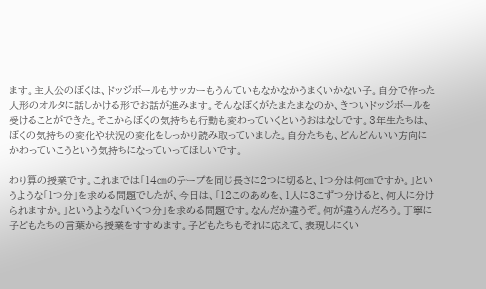ます。主人公のぼくは、ドッジボールもサッカーもうんていもなかなかうまくいかない子。自分で作った人形のオルタに話しかける形でお話が進みます。そんなぼくがたまたまなのか、きついドッジボールを受けることができた。そこからぼくの気持ちも行動も変わっていくというおはなしです。3年生たちは、ぼくの気持ちの変化や状況の変化をしっかり読み取っていました。自分たちも、どんどんいい方向にかわっていこうという気持ちになっていってほしいです。

わり算の授業です。これまでは「14㎝のテープを同じ長さに2つに切ると、1つ分は何㎝ですか。」というような「1つ分」を求める問題でしたが、今日は、「12このあめを、1人に3こずつ分けると、何人に分けられますか。」というような「いくつ分」を求める問題です。なんだか違うぞ。何が違うんだろう。丁寧に子どもたちの言葉から授業をすすめます。子どもたちもそれに応えて、表現しにくい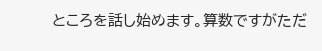ところを話し始めます。算数ですがただ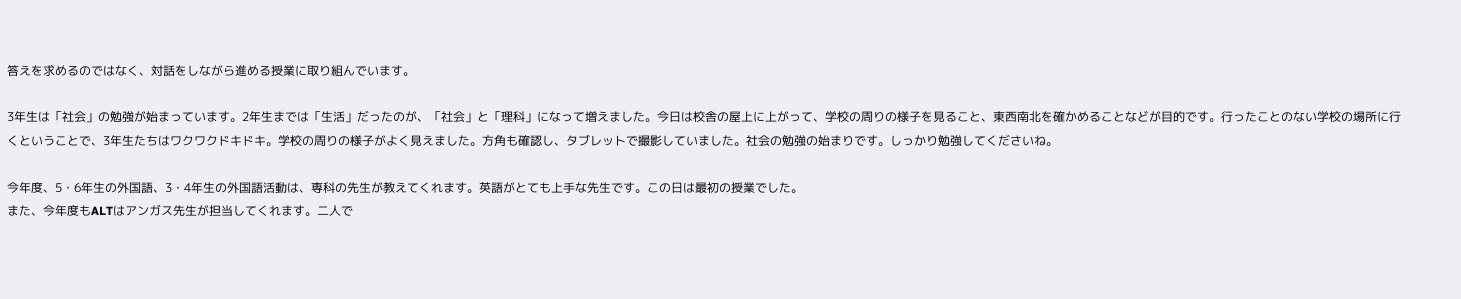答えを求めるのではなく、対話をしながら進める授業に取り組んでいます。

3年生は「社会」の勉強が始まっています。2年生までは「生活」だったのが、「社会」と「理科」になって増えました。今日は校舎の屋上に上がって、学校の周りの様子を見ること、東西南北を確かめることなどが目的です。行ったことのない学校の場所に行くということで、3年生たちはワクワクドキドキ。学校の周りの様子がよく見えました。方角も確認し、タブレットで撮影していました。社会の勉強の始まりです。しっかり勉強してくださいね。

今年度、5・6年生の外国語、3・4年生の外国語活動は、専科の先生が教えてくれます。英語がとても上手な先生です。この日は最初の授業でした。
また、今年度もALTはアンガス先生が担当してくれます。二人で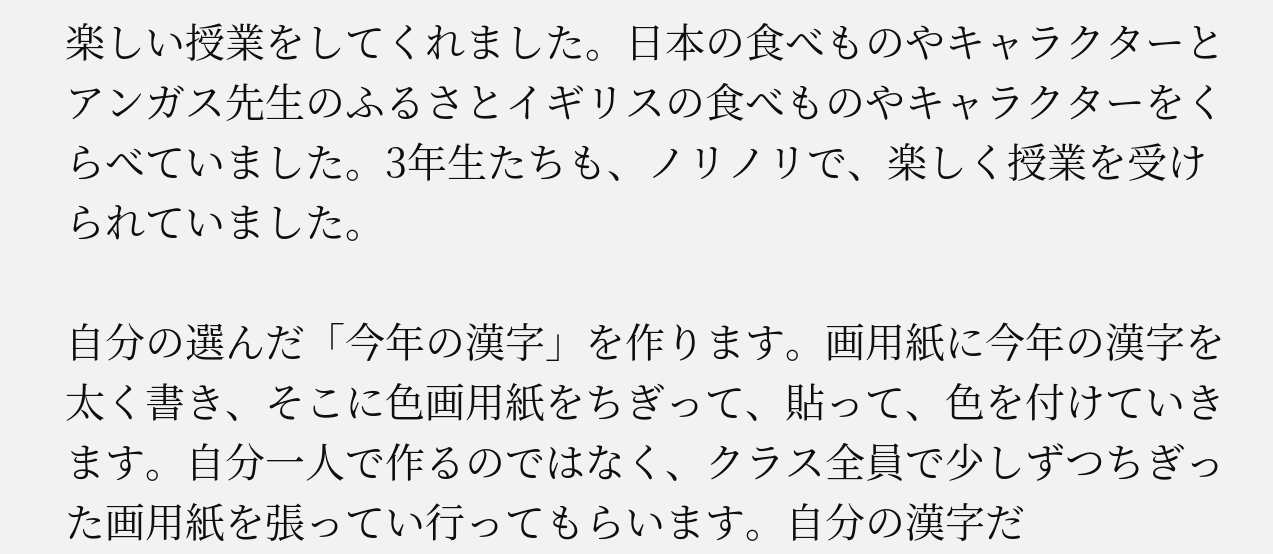楽しい授業をしてくれました。日本の食べものやキャラクターとアンガス先生のふるさとイギリスの食べものやキャラクターをくらべていました。3年生たちも、ノリノリで、楽しく授業を受けられていました。

自分の選んだ「今年の漢字」を作ります。画用紙に今年の漢字を太く書き、そこに色画用紙をちぎって、貼って、色を付けていきます。自分一人で作るのではなく、クラス全員で少しずつちぎった画用紙を張ってい行ってもらいます。自分の漢字だ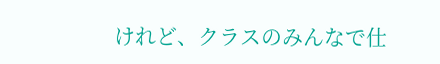けれど、クラスのみんなで仕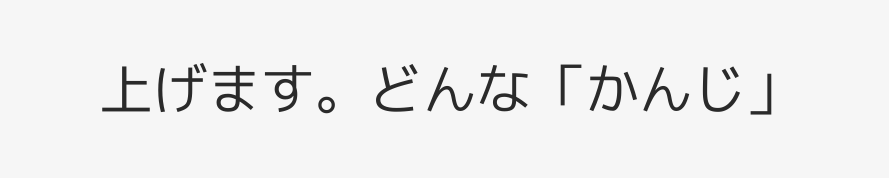上げます。どんな「かんじ」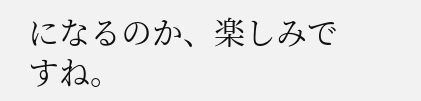になるのか、楽しみですね。